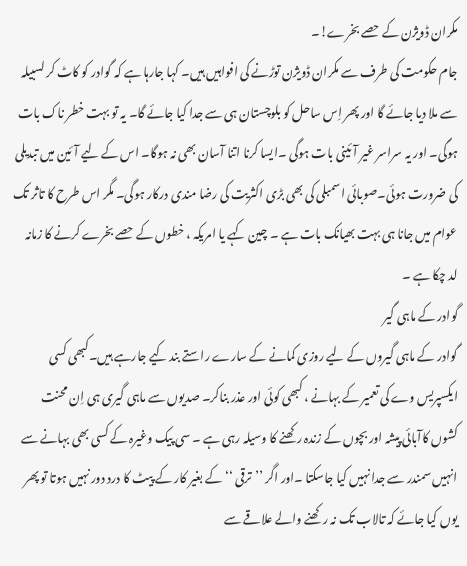مکران ڈویژن کے حصے بخرے!۔
جام حکومت کی طرف سے مکران ڈویژن توڑنے کی افواہیں ہیں۔ کہا جارہا ہے کہ گوادر کو کاٹ کر لسبیلہ سے ملا دیا جائے گا اور پھر اِس ساحل کو بلوچستان ہی سے جدا کیا جائے گا۔ یہ تو بہت خطر ناک بات ہوگی۔ اور یہ سراسر غیر آئینی بات ہوگی ۔ایسا کرنا اتنا آسان بھی نہ ہوگا۔ اس کے لیے آئین میں تبدیلی کی ضرورت ہوئی۔صوبائی اسمبلی کی بھی بڑی اکثریت کی رضا مندی درکار ہوگی۔ مگر اس طرح کا تاثر تک عوام میں جانا ہی بہت بھیانک بات ہے ۔ چین کہے یا امریکہ ، خطوں کے حصے بخرے کرنے کا زمانہ لد چکا ہے ۔
گوادر کے ماہی گیر
گوادر کے ماہی گیروں کے لیے روزی کمانے کے سارے راستے بند کیے جارہے ہیں۔کبھی کسی ایکسپریس وے کی تعمیر کے بہانے ، کبھی کوئی اور عذر بناکر۔ صدیوں سے ماہی گیری ہی اِن محنت کشوں کاآبائی پیشہ اور بچوں کے زندہ رکھنے کا وسیلہ رہی ہے ۔ سی پیک وغیرہ کے کسی بھی بہانے سے انہیں سمندر سے جدا نہیں کیا جاسکتا ۔اور اگر ’’ترقی ‘‘ کے بغیر کار کے پیٹ کا درد دور نہیں ہوتا تو پھر یوں کیا جائے کہ تالاب تک نہ رکھنے والے علاقے سے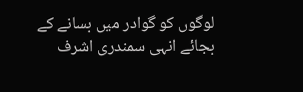لوگوں کو گوادر میں بسانے کے بجائے انہی سمندری اشرف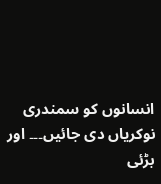انسانوں کو سمندری نوکریاں دی جائیں۔۔۔ اور بڑئی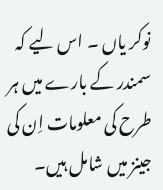نوکر یاں ۔ اس لیے کہ سمندر کے بارے میں ہر طرح کی معلومات اِن کی جینز میں شامل ہیں۔